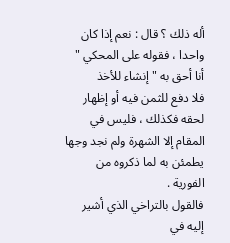أله ذلك ؟ قال : نعم إذا كان واحدا ، فقوله على المحكي " أنا أحق به " إنشاء للأخذ
فلا دفع للثمن فيه أو إظهار لحقه فكذلك ، فليس في المقام إلا الشهرة ولم نجد وجها
يطمئن به لما ذكروه من الفورية .
فالقول بالتراخي الذي أشير إليه في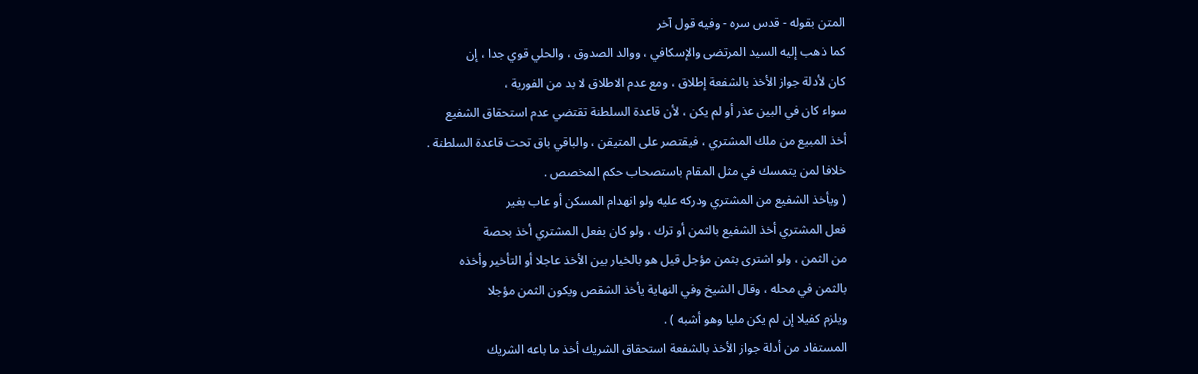المتن بقوله - قدس سره - وفيه قول آخر
كما ذهب إليه السيد المرتضى والإسكافي ، ووالد الصدوق ، والحلي قوي جدا ، إن
كان لأدلة جواز الأخذ بالشفعة إطلاق ، ومع عدم الاطلاق لا بد من الفورية ،
سواء كان في البين عذر أو لم يكن ، لأن قاعدة السلطنة تقتضي عدم استحقاق الشفيع
أخذ المبيع من ملك المشتري ، فيقتصر على المتيقن ، والباقي باق تحت قاعدة السلطنة .
خلافا لمن يتمسك في مثل المقام باستصحاب حكم المخصص .
( ويأخذ الشفيع من المشتري ودركه عليه ولو انهدام المسكن أو عاب بغير
فعل المشتري أخذ الشفيع بالثمن أو ترك ، ولو كان بفعل المشتري أخذ بحصة
من الثمن ، ولو اشترى بثمن مؤجل قيل هو بالخيار بين الأخذ عاجلا أو التأخير وأخذه
بالثمن في محله ، وقال الشيخ وفي النهاية يأخذ الشقص ويكون الثمن مؤجلا
ويلزم كفيلا إن لم يكن مليا وهو أشبه ) .
المستفاد من أدلة جواز الأخذ بالشفعة استحقاق الشريك أخذ ما باعه الشريك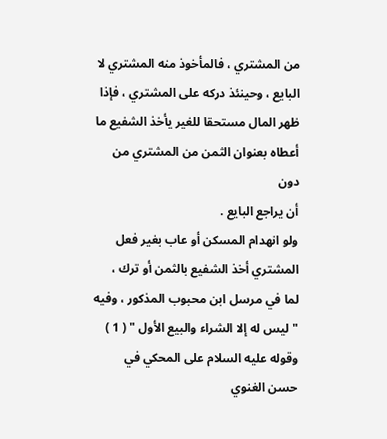من المشتري ، فالمأخوذ منه المشتري لا البايع ، وحينئذ دركه على المشتري ، فإذا
ظهر المال مستحقا للغير يأخذ الشفيع ما أعطاه بعنوان الثمن من المشتري من دون
أن يراجع البايع .
ولو انهدام المسكن أو عاب بغير فعل المشتري أخذ الشفيع بالثمن أو ترك ،
لما في مرسل ابن محبوب المذكور ، وفيه " ليس له إلا الشراء والبيع الأول " ( 1 )
وقوله عليه السلام على المحكي في حسن الغنوي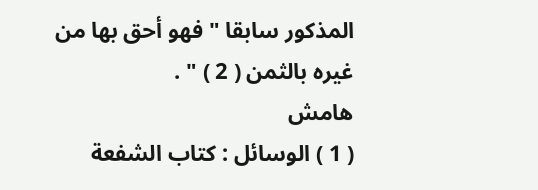المذكور سابقا " فهو أحق بها من
غيره بالثمن ( 2 ) " .
هامش
( 1 ) الوسائل : كتاب الشفعة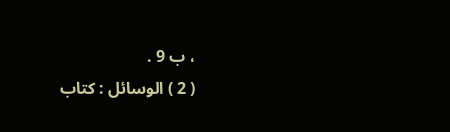، ب 9 .
( 2 ) الوسائل : كتاب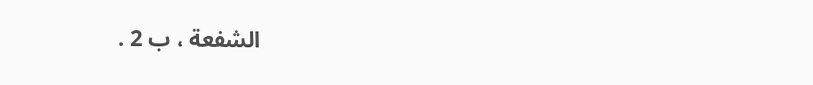الشفعة ، ب 2 .